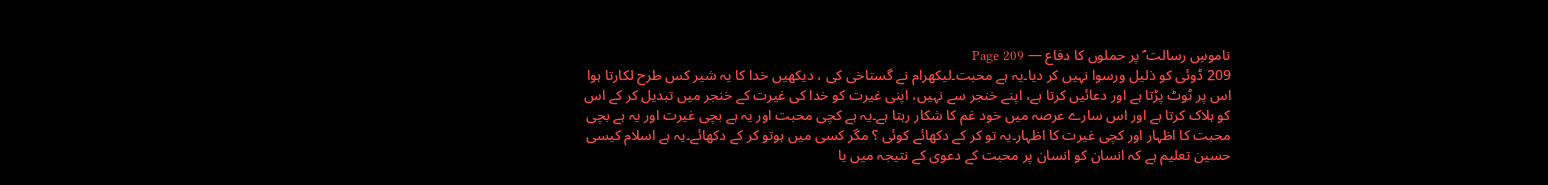ناموسِ رسالت ؐ پر حملوں کا دفاع — Page 209
209 ڈوئی کو ذلیل ورسوا نہیں کر دیا۔یہ ہے محبت۔لیکھرام نے گستاخی کی ، دیکھیں خدا کا یہ شیر کس طرح لکارتا ہوا اس پر ٹوٹ پڑتا ہے اور دعائیں کرتا ہے، اپنے خنجر سے نہیں، اپنی غیرت کو خدا کی غیرت کے خنجر میں تبدیل کر کے اس کو ہلاک کرتا ہے اور اس سارے عرصہ میں خود غم کا شکار رہتا ہے۔یہ ہے کچی محبت اور یہ ہے بچی غیرت اور یہ ہے بچی محبت کا اظہار اور کچی غیرت کا اظہار۔یہ تو کر کے دکھائے کوئی ؟ مگر کسی میں ہوتو کر کے دکھائے۔یہ ہے اسلام کیسی حسین تعلیم ہے کہ انسان کو انسان پر محبت کے دعوی کے نتیجہ میں یا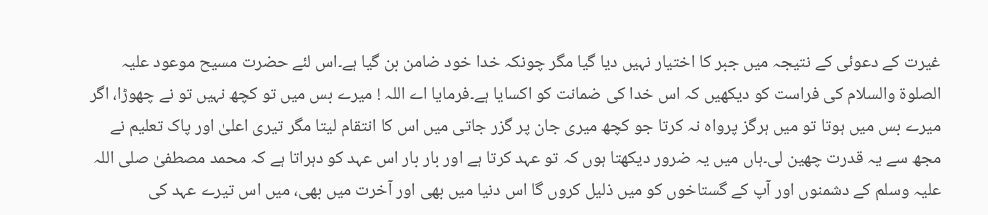غیرت کے دعوئی کے نتیجہ میں جبر کا اختیار نہیں دیا گیا مگر چونکہ خدا خود ضامن بن گیا ہے۔اس لئے حضرت مسیح موعود علیہ الصلوۃ والسلام کی فراست کو دیکھیں کہ اس خدا کی ضمانت کو اکسایا ہے۔فرمایا اے اللہ ! میرے بس میں تو کچھ نہیں تو نے چھوڑا، اگر میرے بس میں ہوتا تو میں ہرگز پرواہ نہ کرتا جو کچھ میری جان پر گزر جاتی میں اس کا انتقام لیتا مگر تیری اعلیٰ اور پاک تعلیم نے مجھ سے یہ قدرت چھین لی۔ہاں میں یہ ضرور دیکھتا ہوں کہ تو عہد کرتا ہے اور بار بار اس عہد کو دہراتا ہے کہ محمد مصطفیٰ صلی اللہ علیہ وسلم کے دشمنوں اور آپ کے گستاخوں کو میں ذلیل کروں گا اس دنیا میں بھی اور آخرت میں بھی، میں اس تیرے عہد کی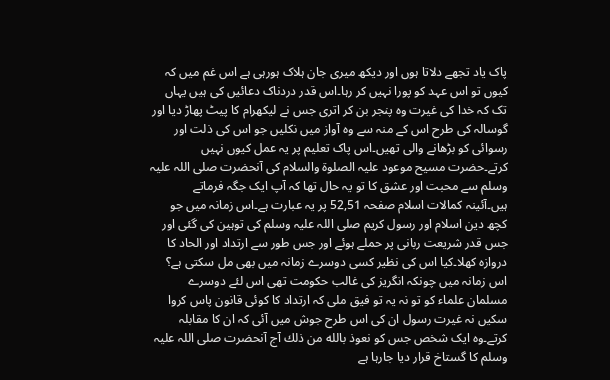پاک یاد تجھے دلاتا ہوں اور دیکھ میری جان ہلاک ہورہی ہے اس غم میں کہ کیوں تو اس عہد کو پورا نہیں کر رہا۔اس قدر دردناک دعائیں کی ہیں یہاں تک کہ خدا کی غیرت وہ پنجر بن کر اتری جس نے لیکھرام کا پیٹ پھاڑ دیا اور گوسالہ کی طرح اس کے منہ سے وہ آواز میں نکلیں جو اس کی ذلت اور رسوائی کو بڑھانے والی تھیں۔اس پاک تعلیم پر یہ عمل کیوں نہیں کرتے۔حضرت مسیح موعود علیہ الصلوۃ والسلام کی آنحضرت صلی اللہ علیہ وسلم سے محبت اور عشق کا تو یہ حال تھا کہ آپ ایک جگہ فرماتے ہیں۔آئینہ کمالات اسلام صفحہ 52,51 پر یہ عبارت ہے۔اس زمانہ میں جو کچھ دین اسلام اور رسول کریم صلی اللہ علیہ وسلم کی توہین کی گئی اور جس قدر شریعت ربانی پر حملے ہوئے اور جس طور سے ارتداد اور الحاد کا دروازہ کھلا۔کیا اس کی نظیر کسی دوسرے زمانہ میں بھی مل سکتی ہے؟ اس زمانہ میں چونکہ انگریز کی غالب حکومت تھی اس لئے دوسرے مسلمان علماء کو تو نہ یہ تو فیق ملی کہ ارتداد کا کوئی قانون پاس کروا سکیں نہ غیرت رسول ان کی اس طرح جوش میں آئی کہ ان کا مقابلہ کرتے۔وہ ایک شخص جس کو نعوذ بالله من ذلك آج آنحضرت صلی اللہ علیہ وسلم کا گستاخ قرار دیا جارہا ہے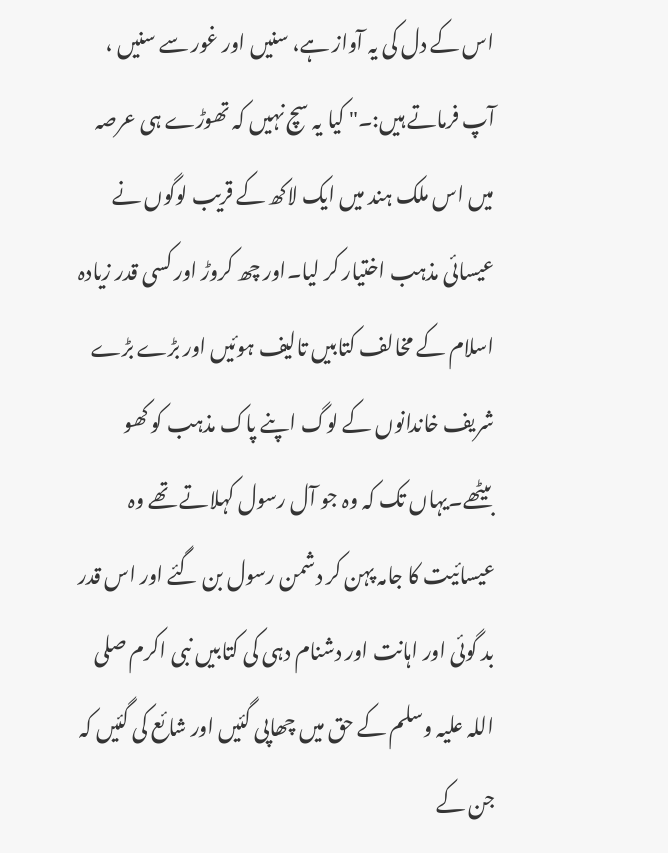اس کے دل کی یہ آواز ہے، سنیں اور غور سے سنیں ، آپ فرماتے ہیں:۔" کیا یہ سچ نہیں کہ تھوڑے ہی عرصہ میں اس ملک ہند میں ایک لاکھ کے قریب لوگوں نے عیسائی مذہب اختیار کر لیا۔اور چھ کروڑ اور کسی قدر زیادہ اسلام کے مخالف کتابیں تالیف ہوئیں اور بڑے بڑے شریف خاندانوں کے لوگ اپنے پاک مذہب کو کھو بیٹھے۔یہاں تک کہ وہ جو آل رسول کہلاتے تھے وہ عیسائیت کا جامہ پہن کر دشمن رسول بن گئے اور اس قدر بد گوئی اور اہانت اور دشنام دہی کی کتابیں نبی اکرم صلی اللہ علیہ وسلم کے حق میں چھاپی گئیں اور شائع کی گئیں کہ جن کے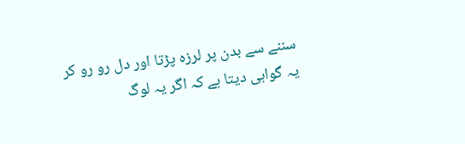سننے سے بدن پر لرزہ پڑتا اور دل رو رو کر یہ گواہی دیتا ہے کہ اگر یہ لوگ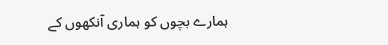ہمارے بچوں کو ہماری آنکھوں کے